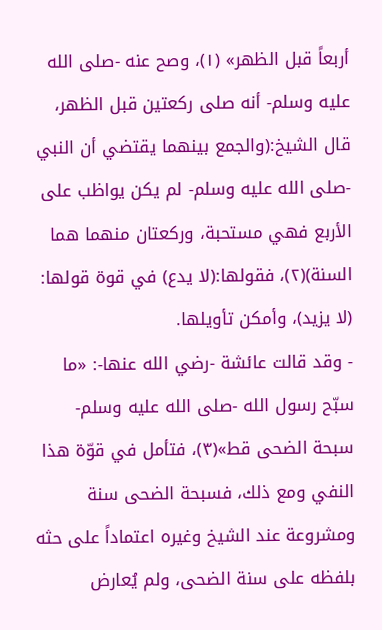أربعاً قبل الظهر» (١)، وصح عنه -صلى الله عليه وسلم- أنه صلى ركعتين قبل الظهر، قال الشيخ:(والجمع بينهما يقتضي أن النبي -صلى الله عليه وسلم- لم يكن يواظب على الأربع فهي مستحبة، وركعتان منهما هما السنة)(٢)، فقولها:(لا يدع) في قوة قولها: (لا يزيد)، وأمكن تأويلها.
- وقد قالت عائشة -رضي الله عنها-: «ما سبّح رسول الله -صلى الله عليه وسلم- سبحة الضحى قط»(٣)، فتأمل في قوّة هذا النفي ومع ذلك، فسبحة الضحى سنة ومشروعة عند الشيخ وغيره اعتماداً على حثه بلفظه على سنة الضحى، ولم يُعارض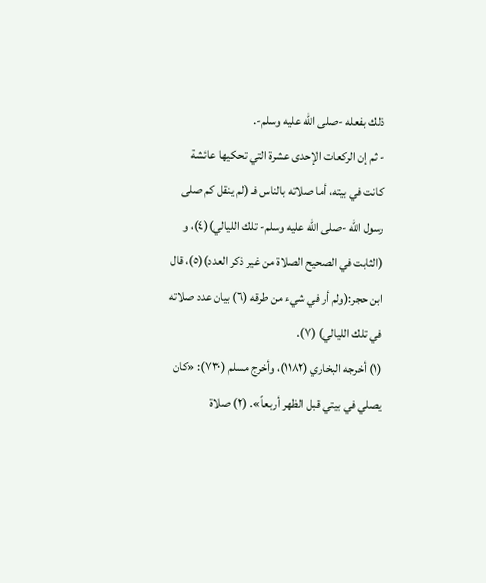ذلك بفعله -صلى الله عليه وسلم-.
- ثم إن الركعات الإحدى عشرة التي تحكيها عائشة كانت في بيته، أما صلاته بالناس فـ (لم ينقل كم صلى رسول الله -صلى الله عليه وسلم- تلك الليالي)(٤)، و (الثابت في الصحيح الصلاة من غير ذكر العدد)(٥)، قال ابن حجر:(ولم أر في شيء من طرقه (٦) بيان عدد صلاته في تلك الليالي) (٧).
(١) أخرجه البخاري (١١٨٢)، وأخرج مسلم (٧٣٠): «كان يصلي في بيتي قبل الظهر أربعاً». (٢) صلاة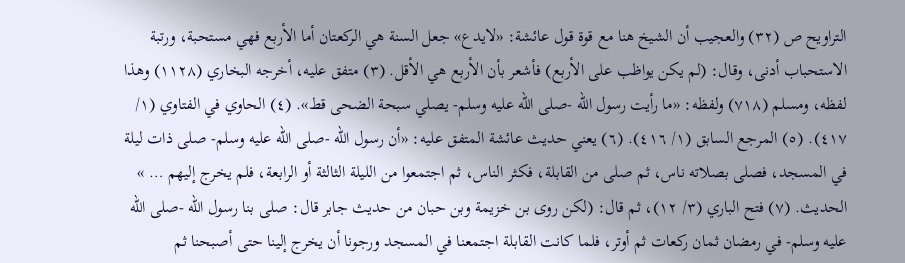التراويح ص (٣٢) والعجيب أن الشيخ هنا مع قوة قول عائشة: «لايدع» جعل السنة هي الركعتان أما الأربع فهي مستحبة، ورتبة الاستحباب أدنى، وقال: (لم يكن يواظب على الأربع) فأشعر بأن الأربع هي الأقل. (٣) متفق عليه، أخرجه البخاري (١١٢٨) وهذا لفظه، ومسلم (٧١٨) ولفظه: «ما رأيت رسول الله -صلى الله عليه وسلم- يصلي سبحة الضحى قط». (٤) الحاوي في الفتاوي (١/ ٤١٧). (٥) المرجع السابق (١/ ٤١٦). (٦) يعني حديث عائشة المتفق عليه: «أن رسول الله -صلى الله عليه وسلم- صلى ذات ليلة في المسجد، فصلى بصلاته ناس، ثم صلى من القابلة، فكثر الناس، ثم اجتمعوا من الليلة الثالثة أو الرابعة، فلم يخرج إليهم … » الحديث. (٧) فتح الباري (٣/ ١٢)، ثم قال: (لكن روى بن خزيمة وبن حبان من حديث جابر قال: صلى بنا رسول الله -صلى الله عليه وسلم- في رمضان ثمان ركعات ثم أوتر، فلما كانت القابلة اجتمعنا في المسجد ورجونا أن يخرج إلينا حتى أصبحنا ثم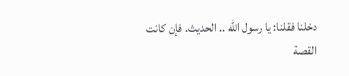دخلنا فقلنا: يا رسول الله .. الحديث. فإن كانت القصة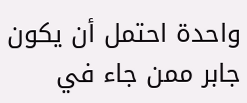واحدة احتمل أن يكون جابر ممن جاء في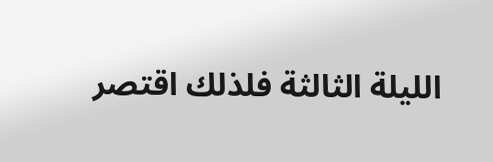الليلة الثالثة فلذلك اقتصر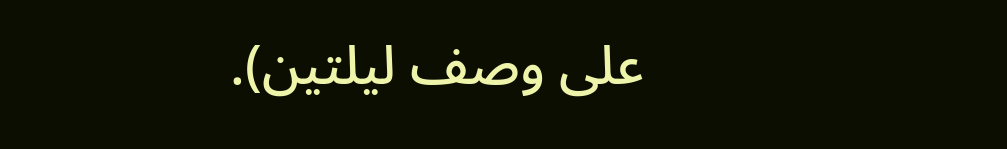على وصف ليلتين).